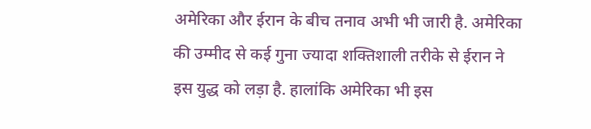अमेरिका और ईरान के बीच तनाव अभी भी जारी है. अमेरिका की उम्मीद से कई गुना ज्यादा शक्तिशाली तरीके से ईरान ने इस युद्ध को लड़ा है. हालांकि अमेरिका भी इस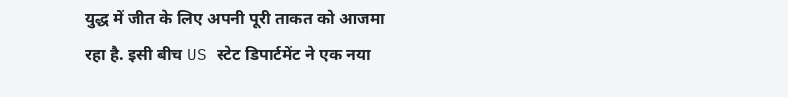युद्ध में जीत के लिए अपनी पूरी ताकत को आजमा रहा है. इसी बीच US स्टेट डिपार्टमेंट ने एक नया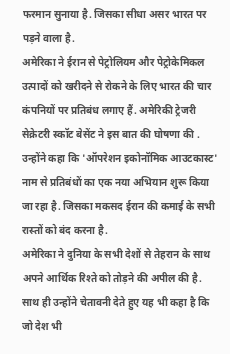फरमान सुनाया है. जिसका सीधा असर भारत पर पड़ने वाला है.
अमेरिका ने ईरान से पेट्रोलियम और पेट्रोकेमिकल उत्पादों को खरीदने से रोकने के लिए भारत की चार कंपनियों पर प्रतिबंध लगाए हैं. अमेरिकी ट्रेजरी सेक्रेटरी स्कॉट बेसेंट ने इस बात की घोषणा की . उन्होंने कहा कि 'ऑपरेशन इकोनॉमिक आउटकास्ट' नाम से प्रतिबंधों का एक नया अभियान शुरू किया जा रहा है. जिसका मकसद ईरान की कमाई के सभी रास्तों को बंद करना है.
अमेरिका ने दुनिया के सभी देशों से तेहरान के साथ अपने आर्थिक रिश्ते को तोड़ने की अपील की है. साथ ही उन्होंने चेतावनी देते हुए यह भी कहा है कि जो देश भी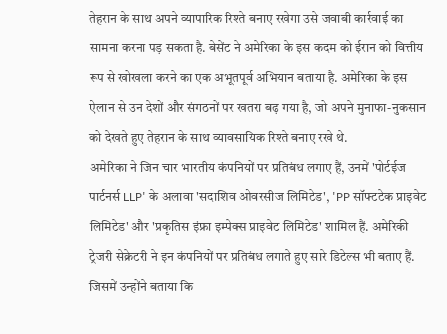तेहरान के साथ अपने व्यापारिक रिश्ते बनाए रखेगा उसे जवाबी कार्रवाई का सामना करना पड़ सकता है. बेसेंट ने अमेरिका के इस कदम को ईरान को वित्तीय रूप से खोखला करने का एक अभूतपूर्व अभियान बताया है. अमेरिका के इस ऐलान से उन देशों और संगठनों पर खतरा बढ़ गया है, जो अपने मुनाफा-नुकसान को देखते हुए तेहरान के साथ व्यावसायिक रिश्ते बनाए रखे थे.
अमेरिका ने जिन चार भारतीय कंपनियों पर प्रतिबंध लगाए हैं, उनमें 'पोर्टईज पार्टनर्स LLP' के अलावा 'सदाशिव ओवरसीज लिमिटेड', 'PP सॉफ्टटेक प्राइवेट लिमिटेड' और 'प्रकृतिस इंफ्रा इम्पेक्स प्राइवेट लिमिटेड' शामिल हैं. अमेरिकी ट्रेजरी सेक्रेटरी ने इन कंपनियों पर प्रतिबंध लगाते हुए सारे डिटेल्स भी बताए हैं. जिसमें उन्होंने बताया कि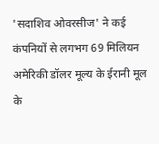'सदाशिव ओवरसीज' ने कई कंपनियों से लगभग 69 मिलियन अमेरिकी डॉलर मूल्य के ईरानी मूल के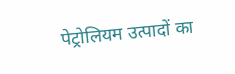पेट्रोलियम उत्पादों का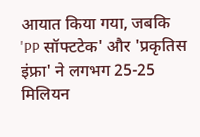आयात किया गया, जबकि 'PP सॉफ्टटेक' और 'प्रकृतिस इंफ्रा' ने लगभग 25-25 मिलियन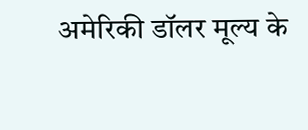अमेरिकी डॉलर मूल्य के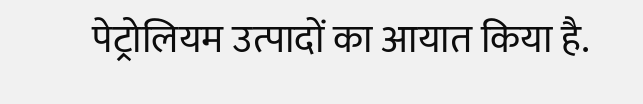पेट्रोलियम उत्पादों का आयात किया है.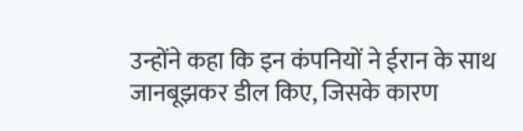उन्होंने कहा कि इन कंपनियों ने ईरान के साथ जानबूझकर डील किए, जिसके कारण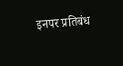इनपर प्रतिबंध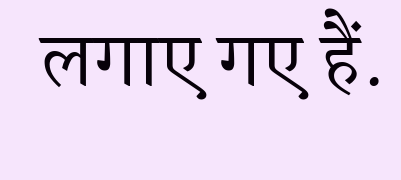लगाए गए हैं.